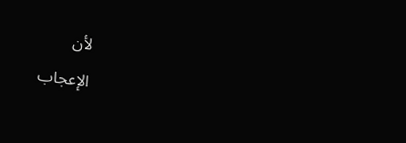لأن
الإعجاب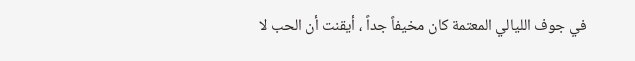في جوف الليالي المعتمة كان مخيفاً جداً ، أيقنت أن الحب لا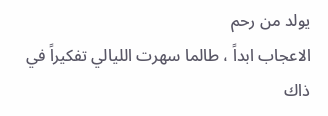يولد من رحم
الاعجاب ابداً ، طالما سهرت الليالي تفكيراً في ذاك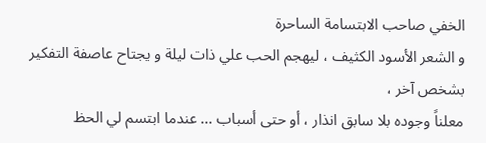الخفي صاحب الابتسامة الساحرة
و الشعر الأسود الكثيف ، ليهجم الحب علي ذات ليلة و يجتاح عاصفة التفكير بشخص آخر ،
معلناً وجوده بلا سابق انذار ، أو حتى أسباب ... عندما ابتسم لي الحظ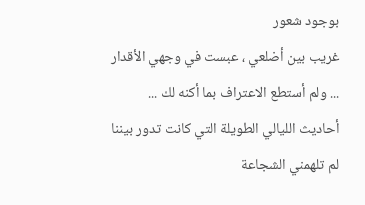بوجود شعور
غريب بين أضلعي ، عبست في وجهي الأقدار ... ولم أستطع الاعتراف بما أكنه لك ...
أحاديث الليالي الطويلة التي كانت تدور بيننا لم تلهمني الشجاعة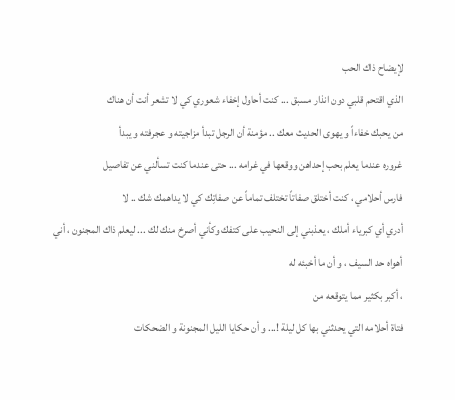لإيضاح ذاك الحب
الذي اقتحم قلبي دون انذار مسبق ... كنت أحاول إخفاء شعوري كي لا تشعر أنت أن هناك
من يحبك خفاءاً و يهوى الحديث معك .. مؤمنة أن الرجل تبدأ مزاجيته و عجرفته و يبدأ
غروره عندما يعلم بحب إحداهن ووقعها في غرامه ... حتى عندما كنت تسألني عن تفاصيل
فارس أحلامي ، كنت أختلق صفاتاً تختلف تماماً عن صفاتِك كي لا يداهمك شك .. لا
أدري أي كبرياء أملك ، يعذبني إلى النحيب على كتفك وكأني أصرخ منك لك ... ليعلم ذاك المجنون ، أني أهواه حد السيف ، و أن ما أخبئه له
، أكبر بكثير مما يتوقعه من
فتاة أحلامه التي يحدثني بها كل ليلة !... و أن حكايا الليل المجنونة و الضحكات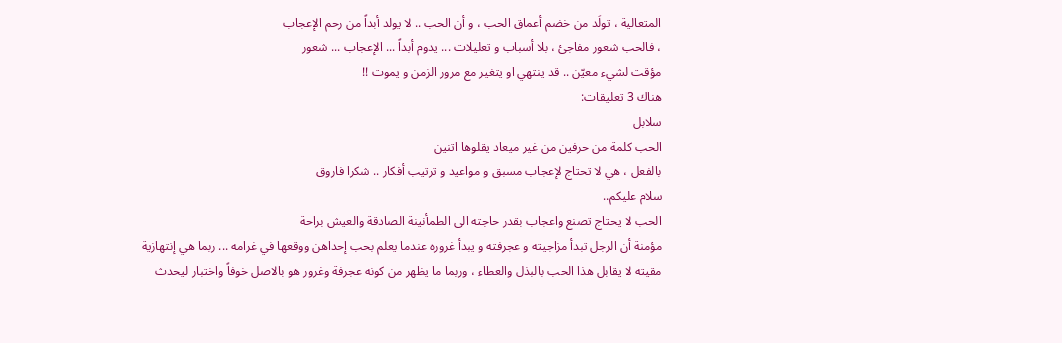المتعالية ، تولَد من خضم أعماق الحب ، و أن الحب .. لا يولد أبداً من رحم الإعجاب
، فالحب شعور مفاجئ ، بلا أسباب و تعليلات ... يدوم أبداً ... الإعجاب ... شعور
مؤقت لشيء معيّن .. قد ينتهي او يتغير مع مرور الزمن و يموت !!
هناك 3 تعليقات:
سلابل
الحب كلمة من حرفين من غير ميعاد يقلوها اتنين
بالفعل ، هي لا تحتاج لإعجاب مسبق و مواعيد و ترتيب أفكار .. شكرا فاروق
سلام عليكم..
الحب لا يحتاج تصنع واعجاب بقدر حاجته الى الطمأنينة الصادقة والعيش براحة
مؤمنة أن الرجل تبدأ مزاجيته و عجرفته و يبدأ غروره عندما يعلم بحب إحداهن ووقعها في غرامه ... ربما هي إنتهازية مقيته لا يقابل هذا الحب بالبذل والعطاء ، وربما ما يظهر من كونه عجرفة وغرور هو بالاصل خوفاً واختبار ليحدث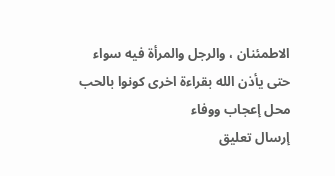الاطمئنان ، والرجل والمرأة فيه سواء
حتى يأذن الله بقراءة اخرى كونوا بالحب محل إعجاب ووفاء
إرسال تعليق